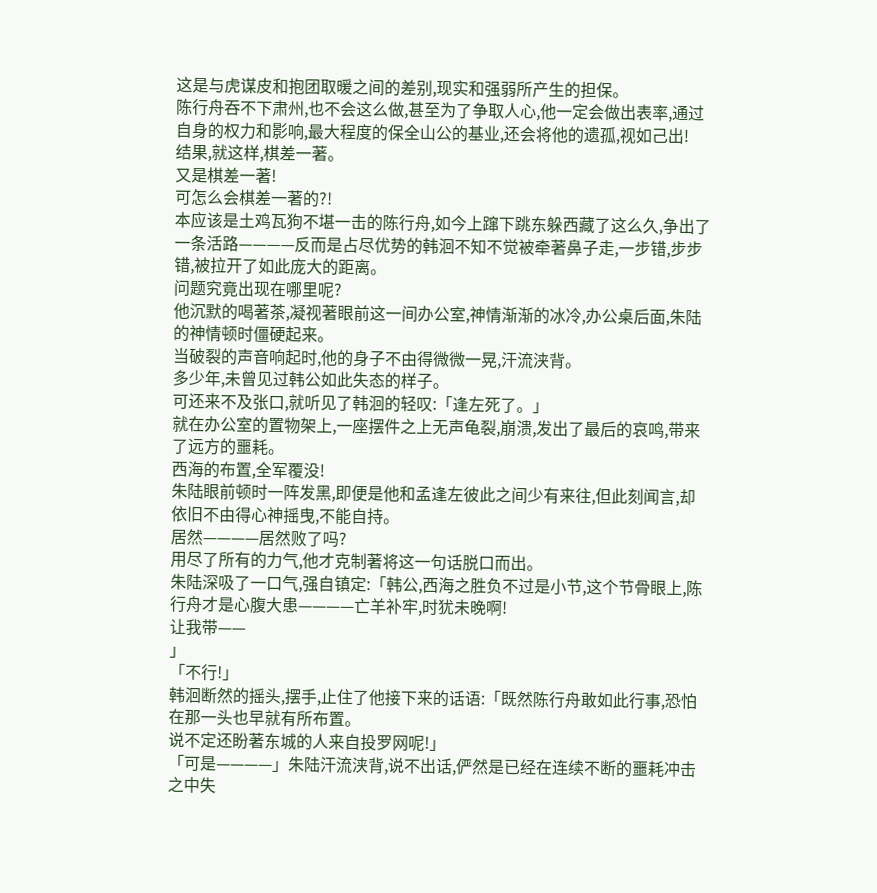这是与虎谋皮和抱团取暖之间的差别,现实和强弱所产生的担保。
陈行舟吞不下肃州,也不会这么做,甚至为了争取人心,他一定会做出表率,通过自身的权力和影响,最大程度的保全山公的基业,还会将他的遗孤,视如己出!
结果,就这样,棋差一著。
又是棋差一著!
可怎么会棋差一著的?!
本应该是土鸡瓦狗不堪一击的陈行舟,如今上蹿下跳东躲西藏了这么久,争出了一条活路————反而是占尽优势的韩洄不知不觉被牵著鼻子走,一步错,步步错,被拉开了如此庞大的距离。
问题究竟出现在哪里呢?
他沉默的喝著茶,凝视著眼前这一间办公室,神情渐渐的冰冷,办公桌后面,朱陆的神情顿时僵硬起来。
当破裂的声音响起时,他的身子不由得微微一晃,汗流浃背。
多少年,未曾见过韩公如此失态的样子。
可还来不及张口,就听见了韩洄的轻叹:「逢左死了。」
就在办公室的置物架上,一座摆件之上无声龟裂,崩溃,发出了最后的哀鸣,带来了远方的噩耗。
西海的布置,全军覆没!
朱陆眼前顿时一阵发黑,即便是他和孟逢左彼此之间少有来往,但此刻闻言,却依旧不由得心神摇曳,不能自持。
居然————居然败了吗?
用尽了所有的力气,他才克制著将这一句话脱口而出。
朱陆深吸了一口气,强自镇定:「韩公,西海之胜负不过是小节,这个节骨眼上,陈行舟才是心腹大患————亡羊补牢,时犹未晚啊!
让我带——
」
「不行!」
韩洄断然的摇头,摆手,止住了他接下来的话语:「既然陈行舟敢如此行事,恐怕在那一头也早就有所布置。
说不定还盼著东城的人来自投罗网呢!」
「可是————」朱陆汗流浃背,说不出话,俨然是已经在连续不断的噩耗冲击之中失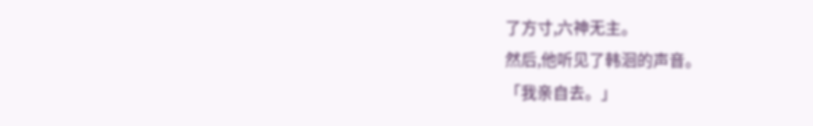了方寸,六神无主。
然后,他听见了韩洄的声音。
「我亲自去。」